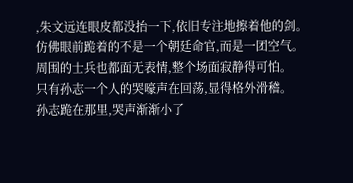,朱文远连眼皮都没抬一下,依旧专注地擦着他的剑。
仿佛眼前跪着的不是一个朝廷命官,而是一团空气。
周围的士兵也都面无表情,整个场面寂静得可怕。
只有孙志一个人的哭嚎声在回荡,显得格外滑稽。
孙志跪在那里,哭声渐渐小了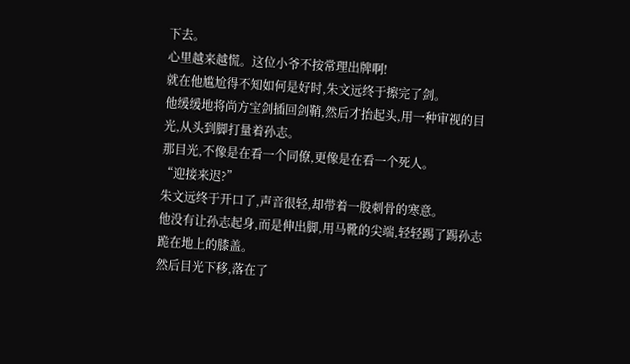下去。
心里越来越慌。这位小爷不按常理出牌啊!
就在他尴尬得不知如何是好时,朱文远终于擦完了剑。
他缓缓地将尚方宝剑插回剑鞘,然后才抬起头,用一种审视的目光,从头到脚打量着孙志。
那目光,不像是在看一个同僚,更像是在看一个死人。
“迎接来迟?”
朱文远终于开口了,声音很轻,却带着一股刺骨的寒意。
他没有让孙志起身,而是伸出脚,用马靴的尖端,轻轻踢了踢孙志跪在地上的膝盖。
然后目光下移,落在了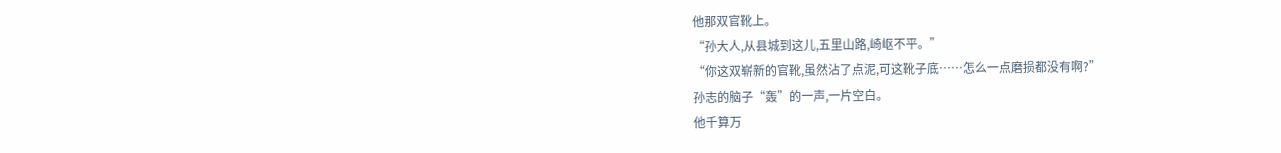他那双官靴上。
“孙大人,从县城到这儿,五里山路,崎岖不平。”
“你这双崭新的官靴,虽然沾了点泥,可这靴子底……怎么一点磨损都没有啊?”
孙志的脑子“轰”的一声,一片空白。
他千算万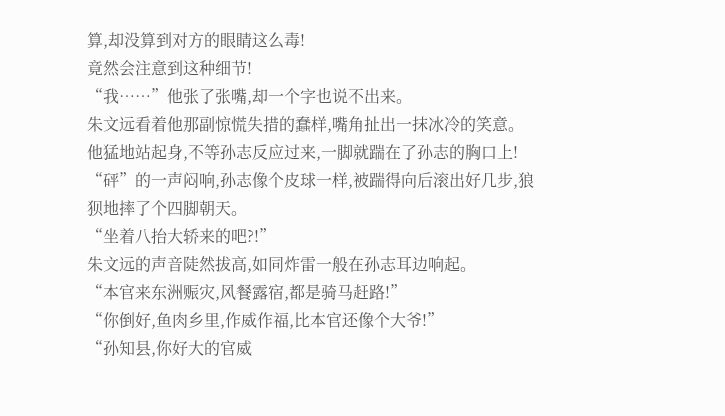算,却没算到对方的眼睛这么毒!
竟然会注意到这种细节!
“我……”他张了张嘴,却一个字也说不出来。
朱文远看着他那副惊慌失措的蠢样,嘴角扯出一抹冰冷的笑意。
他猛地站起身,不等孙志反应过来,一脚就踹在了孙志的胸口上!
“砰”的一声闷响,孙志像个皮球一样,被踹得向后滚出好几步,狼狈地摔了个四脚朝天。
“坐着八抬大轿来的吧?!”
朱文远的声音陡然拔高,如同炸雷一般在孙志耳边响起。
“本官来东洲赈灾,风餐露宿,都是骑马赶路!”
“你倒好,鱼肉乡里,作威作福,比本官还像个大爷!”
“孙知县,你好大的官威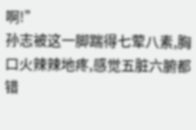啊!”
孙志被这一脚踹得七荤八素,胸口火辣辣地疼,感觉五脏六腑都错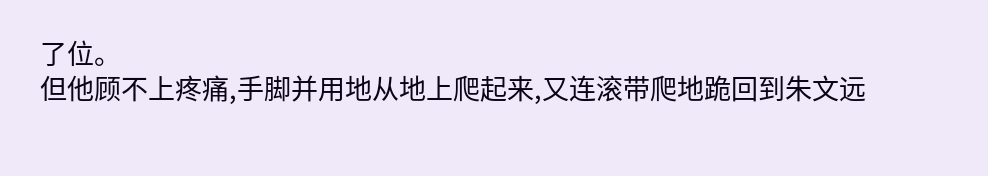了位。
但他顾不上疼痛,手脚并用地从地上爬起来,又连滚带爬地跪回到朱文远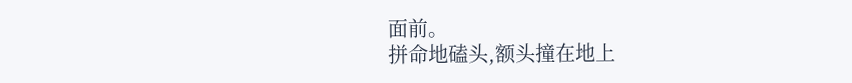面前。
拼命地磕头,额头撞在地上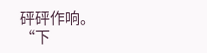砰砰作响。
“下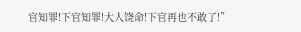官知罪!下官知罪!大人饶命!下官再也不敢了!”